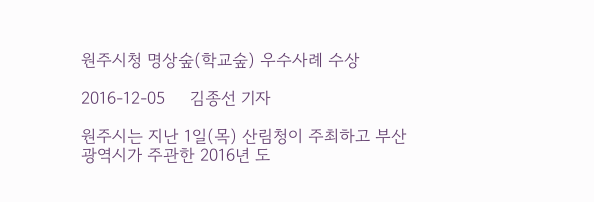원주시청 명상숲(학교숲) 우수사례 수상

2016-12-05     김종선 기자

원주시는 지난 1일(목) 산림청이 주최하고 부산광역시가 주관한 2016년 도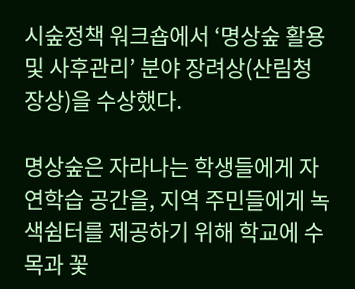시숲정책 워크숍에서 ‘명상숲 활용 및 사후관리’ 분야 장려상(산림청장상)을 수상했다.

명상숲은 자라나는 학생들에게 자연학습 공간을, 지역 주민들에게 녹색쉼터를 제공하기 위해 학교에 수목과 꽃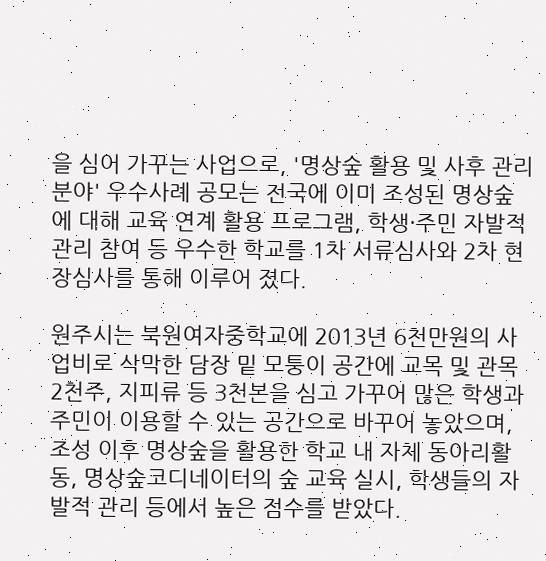을 심어 가꾸는 사업으로, '명상숲 활용 및 사후 관리 분야' 우수사례 공모는 전국에 이미 조성된 명상숲에 대해 교육 연계 활용 프로그램, 학생·주민 자발적 관리 참여 등 우수한 학교를 1차 서류심사와 2차 현장심사를 통해 이루어 졌다.

원주시는 북원여자중학교에 2013년 6천만원의 사업비로 삭막한 담장 밑 모퉁이 공간에 교목 및 관목 2천주, 지피류 등 3천본을 심고 가꾸어 많은 학생과 주민이 이용할 수 있는 공간으로 바꾸어 놓았으며, 조성 이후 명상숲을 활용한 학교 내 자체 동아리활동, 명상숲코디네이터의 숲 교육 실시, 학생들의 자발적 관리 등에서 높은 점수를 받았다.